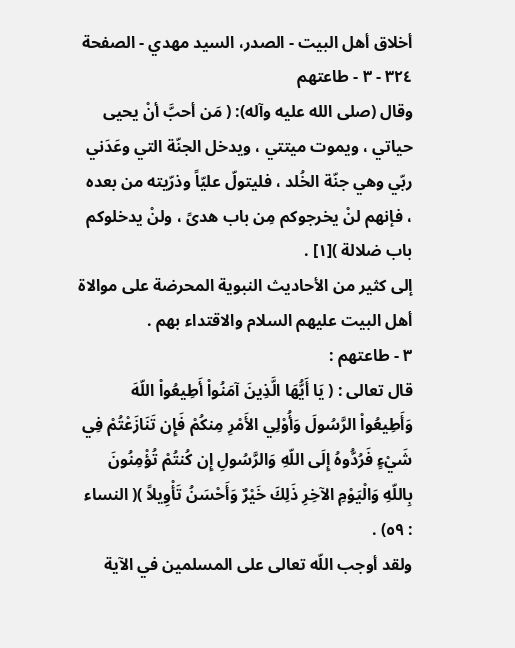أخلاق أهل البيت - الصدر، السيد مهدي - الصفحة ٣٢٤ - ٣ - طاعتهم
وقال (صلى الله عليه وآله): ( مَن أحبَّ أنْ يحيى حياتي ، ويموت ميتتي ، ويدخل الجنّة التي وعَدَني ربّي وهي جنّة الخُلد ، فليتولّ عليّاً وذرّيته من بعده ، فإنهم لنْ يخرجوكم مِن باب هدىً ، ولنْ يدخلوكم باب ضلالة )[١] .
إلى كثير من الأحاديث النبوية المحرضة على موالاة أهل البيت عليهم السلام والاقتداء بهم .
٣ - طاعتهم :
قال تعالى : ( يَا أَيُّهَا الَّذِينَ آمَنُواْ أَطِيعُواْ اللّهَ وَأَطِيعُواْ الرَّسُولَ وَأُوْلِي الأَمْرِ مِنكُمْ فَإِن تَنَازَعْتُمْ فِي شَيْءٍ فَرُدُّوهُ إِلَى اللّهِ وَالرَّسُولِ إِن كُنتُمْ تُؤْمِنُونَ بِاللّهِ وَالْيَوْمِ الآخِرِ ذَلِكَ خَيْرٌ وَأَحْسَنُ تَأْوِيلاً )( النساء : ٥٩) .
ولقد أوجب اللّه تعالى على المسلمين في الآية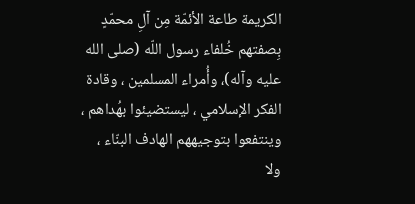الكريمة طاعة الأئمّة مِن آلِ محمّدٍ بِصفتهم خُلفاء رسول اللّه (صلى الله عليه وآله)، وأُمراء المسلمين ، وقادة الفكر الإسلامي ، ليستضيئوا بهُداهم ، وينتفعوا بتوجيههم الهادف البنّاء ، ولا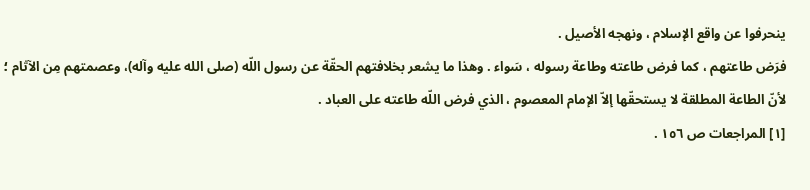ينحرفوا عن واقع الإسلام ، ونهجه الأصيل .
فرَض طاعتهم ، كما فرض طاعته وطاعة رسوله ، سَواء . وهذا ما يشعر بخلافتهم الحقّة عن رسول اللّه (صلى الله عليه وآله)، وعصمتهم مِن الآثام ؛ لأنّ الطاعة المطلقة لا يستحقّها إلاّ الإمام المعصوم ، الذي فرض اللّه طاعته على العباد .
[١] المراجعات ص ١٥٦ .